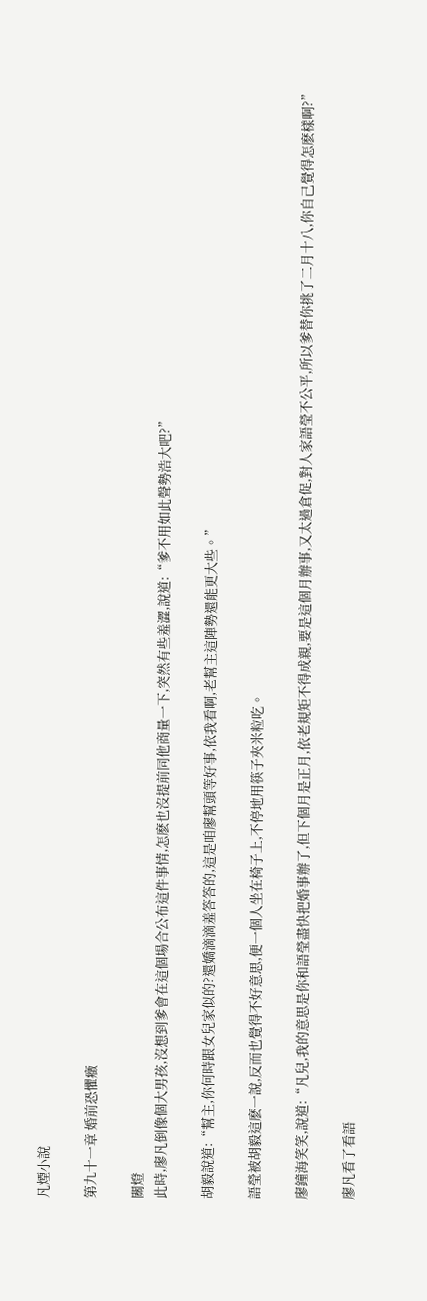凡煙小說

第九十一章 婚前恐懼癥

關燈
此時,廖凡倒像個大男孩,沒想到爹會在這個場合公布這件事情,怎麽也沒提前同他商量一下,突然有些羞澀,說道:“爹不用如此聲勢浩大吧?”

胡毅說道:“幫主,你何時跟女兒家似的?還嬌滴滴羞答答的,這是咱廖幫頭等好事,依我看啊,老幫主這陣勢還能更大些。”

語瑩被胡毅這麽一說,反而也覺得不好意思,便一個人坐在椅子上,不停地用筷子夾米粒吃。

廖鐘海笑笑,說道:“凡兒,我的意思是你和語瑩盡快把婚事辦了,但下個月是正月,依老規矩不得成親,要是這個月辦事,又太過倉促,對人家語瑩不公平,所以爹替你挑了二月十八,你自己覺得怎麽樣啊?”

廖凡看了看語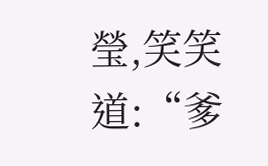瑩,笑笑道:“爹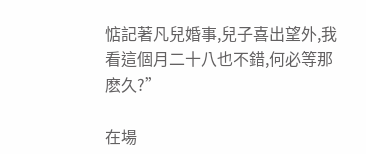惦記著凡兒婚事,兒子喜出望外,我看這個月二十八也不錯,何必等那麽久?”

在場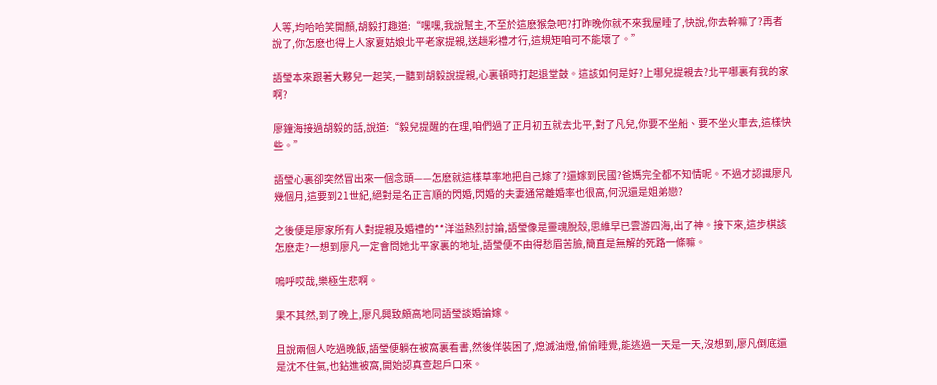人等,均哈哈笑開顏,胡毅打趣道:“嘿嘿,我說幫主,不至於這麽猴急吧?打昨晚你就不來我屋睡了,快說,你去幹嘛了?再者說了,你怎麽也得上人家夏姑娘北平老家提親,送趟彩禮才行,這規矩咱可不能壞了。”

語瑩本來跟著大夥兒一起笑,一聽到胡毅說提親,心裏頓時打起退堂鼓。這該如何是好?上哪兒提親去?北平哪裏有我的家啊?

廖鐘海接過胡毅的話,說道:“毅兒提醒的在理,咱們過了正月初五就去北平,對了凡兒,你要不坐船、要不坐火車去,這樣快些。”

語瑩心裏卻突然冒出來一個念頭——怎麽就這樣草率地把自己嫁了?還嫁到民國?爸媽完全都不知情呢。不過才認識廖凡幾個月,這要到21世紀,絕對是名正言順的閃婚,閃婚的夫妻通常離婚率也很高,何況還是姐弟戀?

之後便是廖家所有人對提親及婚禮的**洋溢熱烈討論,語瑩像是靈魂脫殼,思維早已雲游四海,出了神。接下來,這步棋該怎麽走?一想到廖凡一定會問她北平家裏的地址,語瑩便不由得愁眉苦臉,簡直是無解的死路一條嘛。

嗚呼哎哉,樂極生悲啊。

果不其然,到了晚上,廖凡興致頗高地同語瑩談婚論嫁。

且說兩個人吃過晚飯,語瑩便躺在被窩裏看書,然後佯裝困了,熄滅油燈,偷偷睡覺,能逃過一天是一天,沒想到,廖凡倒底還是沈不住氣,也鉆進被窩,開始認真查起戶口來。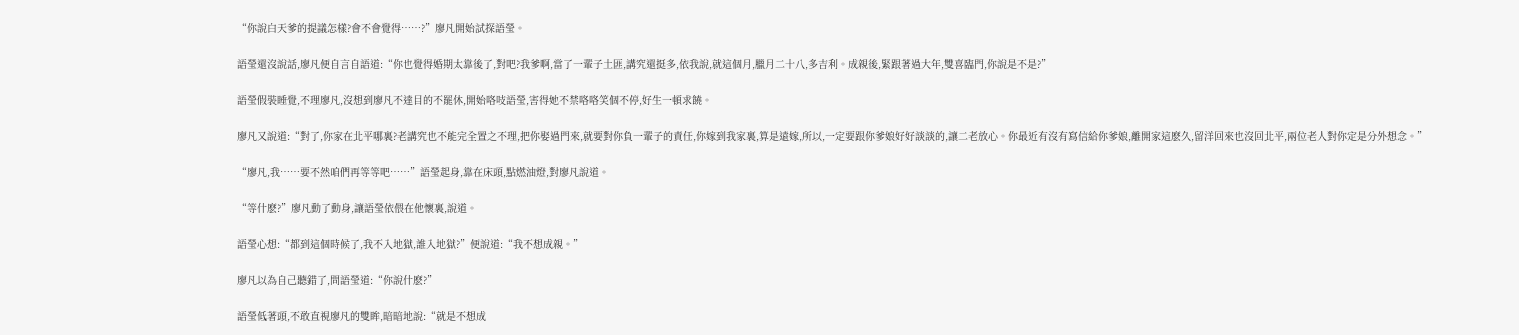“你說白天爹的提議怎樣?會不會覺得……?”廖凡開始試探語瑩。

語瑩還沒說話,廖凡便自言自語道:“你也覺得婚期太靠後了,對吧?我爹啊,當了一輩子土匪,講究還挺多,依我說,就這個月,臘月二十八,多吉利。成親後,緊跟著過大年,雙喜臨門,你說是不是?”

語瑩假裝睡覺,不理廖凡,沒想到廖凡不達目的不罷休,開始咯吱語瑩,害得她不禁咯咯笑個不停,好生一頓求饒。

廖凡又說道:“對了,你家在北平哪裏?老講究也不能完全置之不理,把你娶過門來,就要對你負一輩子的責任,你嫁到我家裏,算是遠嫁,所以,一定要跟你爹娘好好談談的,讓二老放心。你最近有沒有寫信給你爹娘,離開家這麽久,留洋回來也沒回北平,兩位老人對你定是分外想念。”

“廖凡,我……要不然咱們再等等吧……”語瑩起身,靠在床頭,點燃油燈,對廖凡說道。

“等什麽?”廖凡動了動身,讓語瑩依偎在他懷裏,說道。

語瑩心想:“都到這個時候了,我不入地獄,誰入地獄?”便說道:“我不想成親。”

廖凡以為自己聽錯了,問語瑩道:“你說什麽?”

語瑩低著頭,不敢直視廖凡的雙眸,暗暗地說:“就是不想成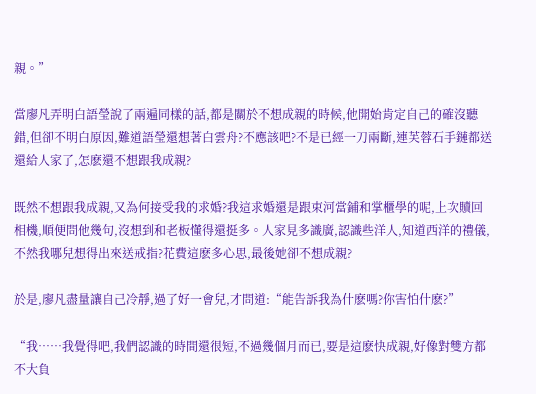親。”

當廖凡弄明白語瑩說了兩遍同樣的話,都是關於不想成親的時候,他開始肯定自己的確沒聽錯,但卻不明白原因,難道語瑩還想著白雲舟?不應該吧?不是已經一刀兩斷,連芙蓉石手鏈都送還給人家了,怎麽還不想跟我成親?

既然不想跟我成親,又為何接受我的求婚?我這求婚還是跟束河當鋪和掌櫃學的呢,上次贖回相機,順便問他幾句,沒想到和老板懂得還挺多。人家見多識廣,認識些洋人,知道西洋的禮儀,不然我哪兒想得出來送戒指?花費這麽多心思,最後她卻不想成親?

於是,廖凡盡量讓自己冷靜,過了好一會兒,才問道:“能告訴我為什麽嗎?你害怕什麽?”

“我……我覺得吧,我們認識的時間還很短,不過幾個月而已,要是這麽快成親,好像對雙方都不大負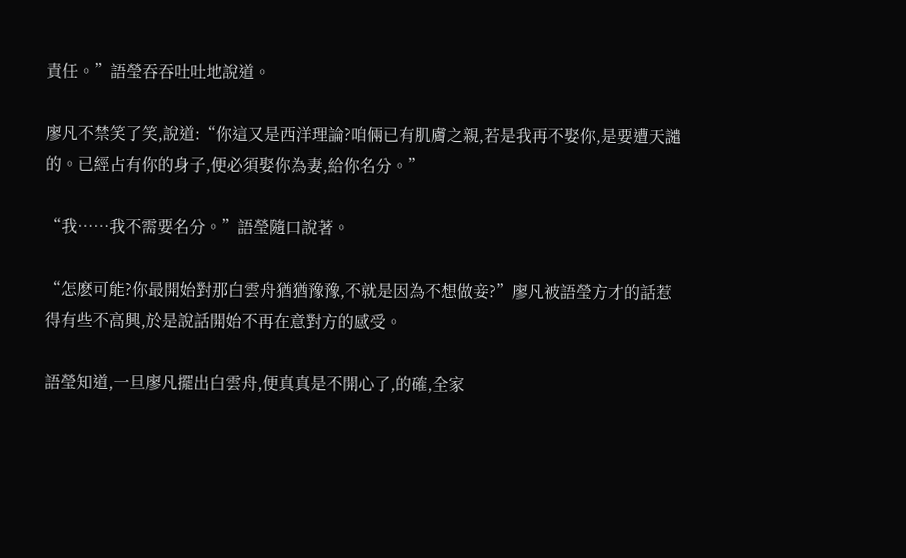責任。”語瑩吞吞吐吐地說道。

廖凡不禁笑了笑,說道:“你這又是西洋理論?咱倆已有肌膚之親,若是我再不娶你,是要遭天譴的。已經占有你的身子,便必須娶你為妻,給你名分。”

“我……我不需要名分。”語瑩隨口說著。

“怎麽可能?你最開始對那白雲舟猶猶豫豫,不就是因為不想做妾?”廖凡被語瑩方才的話惹得有些不高興,於是說話開始不再在意對方的感受。

語瑩知道,一旦廖凡擺出白雲舟,便真真是不開心了,的確,全家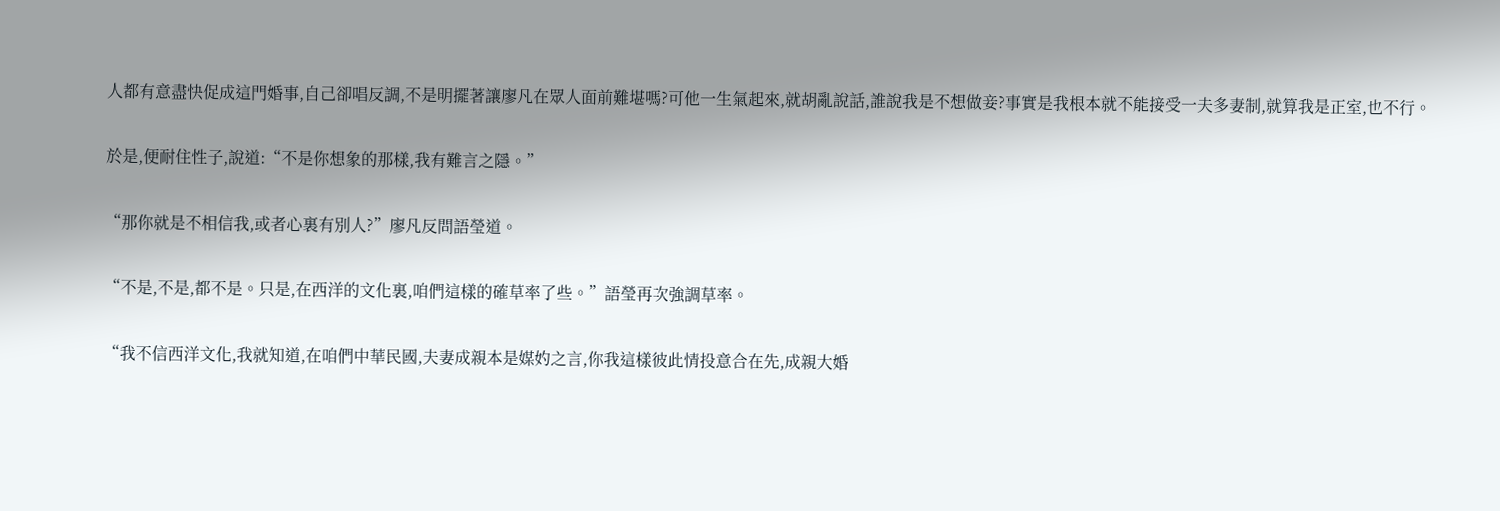人都有意盡快促成這門婚事,自己卻唱反調,不是明擺著讓廖凡在眾人面前難堪嗎?可他一生氣起來,就胡亂說話,誰說我是不想做妾?事實是我根本就不能接受一夫多妻制,就算我是正室,也不行。

於是,便耐住性子,說道:“不是你想象的那樣,我有難言之隱。”

“那你就是不相信我,或者心裏有別人?”廖凡反問語瑩道。

“不是,不是,都不是。只是,在西洋的文化裏,咱們這樣的確草率了些。”語瑩再次強調草率。

“我不信西洋文化,我就知道,在咱們中華民國,夫妻成親本是媒妁之言,你我這樣彼此情投意合在先,成親大婚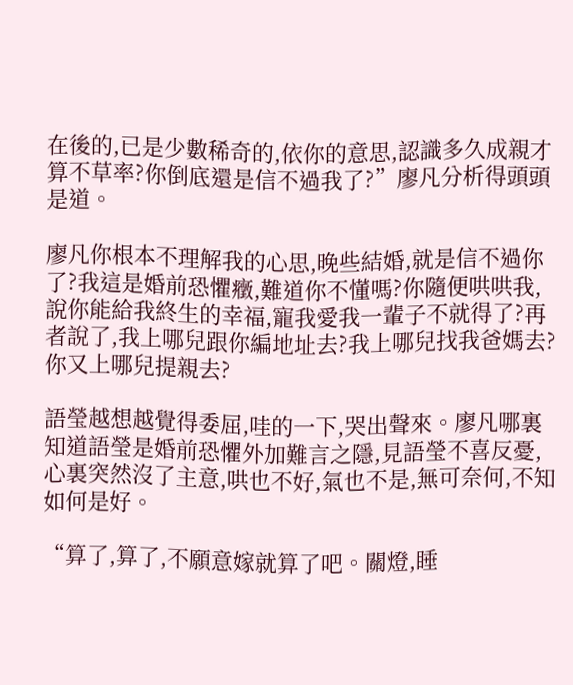在後的,已是少數稀奇的,依你的意思,認識多久成親才算不草率?你倒底還是信不過我了?”廖凡分析得頭頭是道。

廖凡你根本不理解我的心思,晚些結婚,就是信不過你了?我這是婚前恐懼癥,難道你不懂嗎?你隨便哄哄我,說你能給我終生的幸福,寵我愛我一輩子不就得了?再者說了,我上哪兒跟你編地址去?我上哪兒找我爸媽去?你又上哪兒提親去?

語瑩越想越覺得委屈,哇的一下,哭出聲來。廖凡哪裏知道語瑩是婚前恐懼外加難言之隱,見語瑩不喜反憂,心裏突然沒了主意,哄也不好,氣也不是,無可奈何,不知如何是好。

“算了,算了,不願意嫁就算了吧。關燈,睡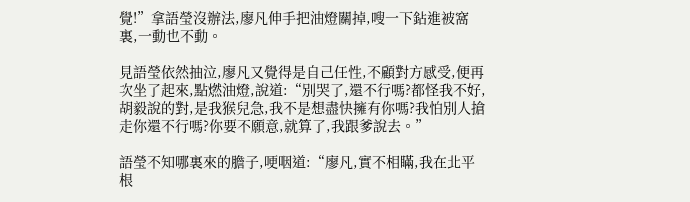覺!”拿語瑩沒辦法,廖凡伸手把油燈關掉,嗖一下鉆進被窩裏,一動也不動。

見語瑩依然抽泣,廖凡又覺得是自己任性,不顧對方感受,便再次坐了起來,點燃油燈,說道:“別哭了,還不行嗎?都怪我不好,胡毅說的對,是我猴兒急,我不是想盡快擁有你嗎?我怕別人搶走你還不行嗎?你要不願意,就算了,我跟爹說去。”

語瑩不知哪裏來的膽子,哽咽道:“廖凡,實不相瞞,我在北平根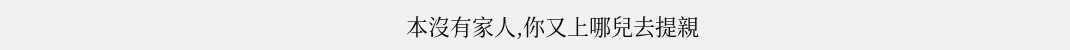本沒有家人,你又上哪兒去提親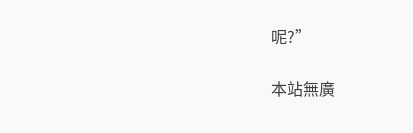呢?”

本站無廣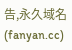告,永久域名(fanyan.cc)